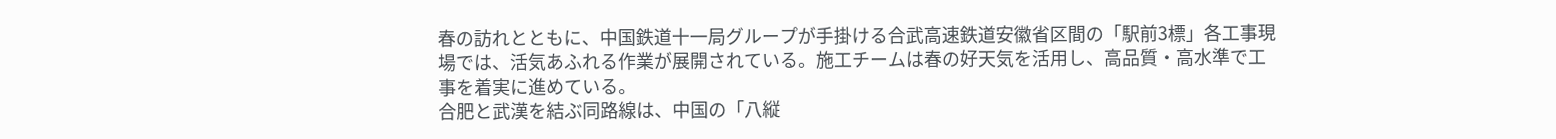春の訪れとともに、中国鉄道十一局グループが手掛ける合武高速鉄道安徽省区間の「駅前3標」各工事現場では、活気あふれる作業が展開されている。施工チームは春の好天気を活用し、高品質・高水準で工事を着実に進めている。
合肥と武漢を結ぶ同路線は、中国の「八縦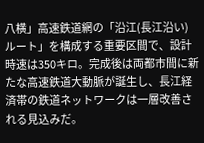八横」高速鉄道網の「沿江(長江沿い)ルート」を構成する重要区間で、設計時速は350キロ。完成後は両都市間に新たな高速鉄道大動脈が誕生し、長江経済帯の鉄道ネットワークは一層改善される見込みだ。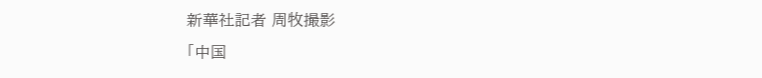新華社記者 周牧撮影
「中国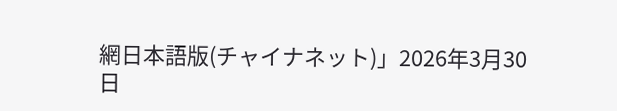網日本語版(チャイナネット)」2026年3月30日